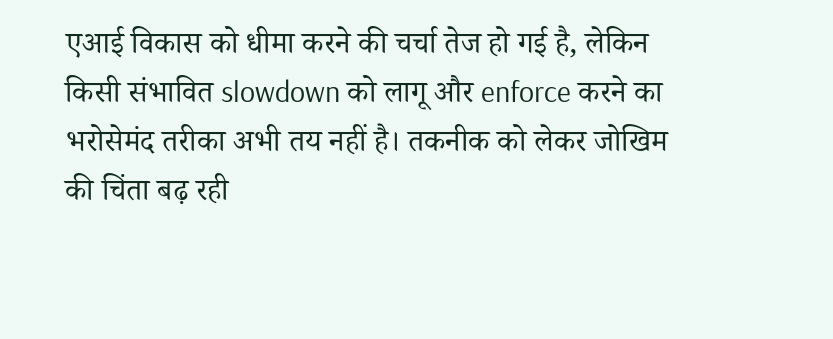एआई विकास को धीमा करने की चर्चा तेज हो गई है, लेकिन किसी संभावित slowdown को लागू और enforce करने का भरोसेमंद तरीका अभी तय नहीं है। तकनीक को लेकर जोखिम की चिंता बढ़ रही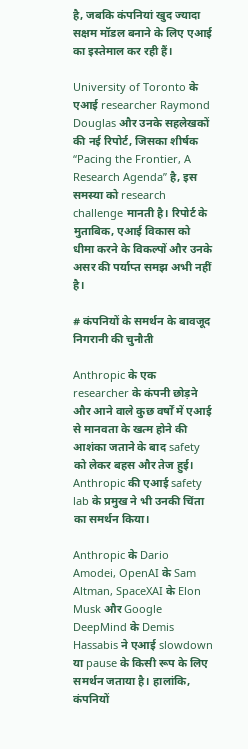है, जबकि कंपनियां खुद ज्यादा सक्षम मॉडल बनाने के लिए एआई का इस्तेमाल कर रही हैं।

University of Toronto के एआई researcher Raymond Douglas और उनके सहलेखकों की नई रिपोर्ट, जिसका शीर्षक “Pacing the Frontier, A Research Agenda” है, इस समस्या को research challenge मानती है। रिपोर्ट के मुताबिक, एआई विकास को धीमा करने के विकल्पों और उनके असर की पर्याप्त समझ अभी नहीं है।

# कंपनियों के समर्थन के बावजूद निगरानी की चुनौती

Anthropic के एक researcher के कंपनी छोड़ने और आने वाले कुछ वर्षों में एआई से मानवता के खत्म होने की आशंका जताने के बाद safety को लेकर बहस और तेज हुई। Anthropic की एआई safety lab के प्रमुख ने भी उनकी चिंता का समर्थन किया।

Anthropic के Dario Amodei, OpenAI के Sam Altman, SpaceXAI के Elon Musk और Google DeepMind के Demis Hassabis ने एआई slowdown या pause के किसी रूप के लिए समर्थन जताया है। हालांकि, कंपनियों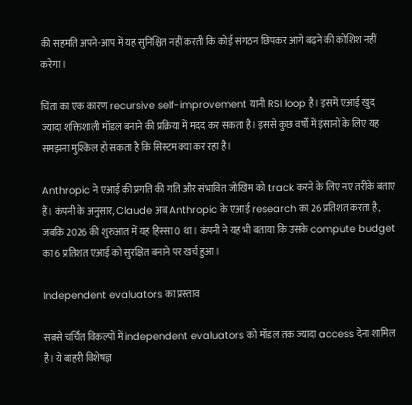की सहमति अपने-आप में यह सुनिश्चित नहीं करती कि कोई संगठन छिपकर आगे बढ़ने की कोशिश नहीं करेगा।

चिंता का एक कारण recursive self-improvement यानी RSI loop है। इसमें एआई खुद ज्यादा शक्तिशाली मॉडल बनाने की प्रक्रिया में मदद कर सकता है। इससे कुछ वर्षों में इंसानों के लिए यह समझना मुश्किल हो सकता है कि सिस्टम क्या कर रहा है।

Anthropic ने एआई की प्रगति की गति और संभावित जोखिम को track करने के लिए नए तरीके बताए हैं। कंपनी के अनुसार, Claude अब Anthropic के एआई research का 26 प्रतिशत करता है, जबकि 2026 की शुरुआत में यह हिस्सा 0 था। कंपनी ने यह भी बताया कि उसके compute budget का 6 प्रतिशत एआई को सुरक्षित बनाने पर खर्च हुआ।

Independent evaluators का प्रस्ताव

सबसे चर्चित विकल्पों में independent evaluators को मॉडल तक ज्यादा access देना शामिल है। ये बाहरी विशेषज्ञ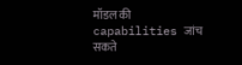मॉडल की capabilities जांच सकते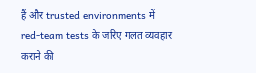हैं और trusted environments में red-team tests के जरिए गलत व्यवहार कराने की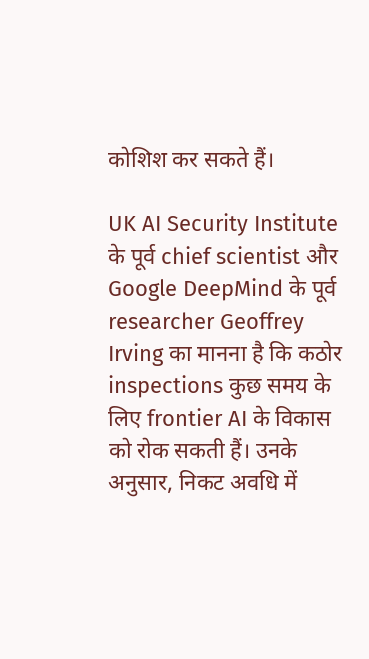कोशिश कर सकते हैं।

UK AI Security Institute के पूर्व chief scientist और Google DeepMind के पूर्व researcher Geoffrey Irving का मानना है कि कठोर inspections कुछ समय के लिए frontier AI के विकास को रोक सकती हैं। उनके अनुसार, निकट अवधि में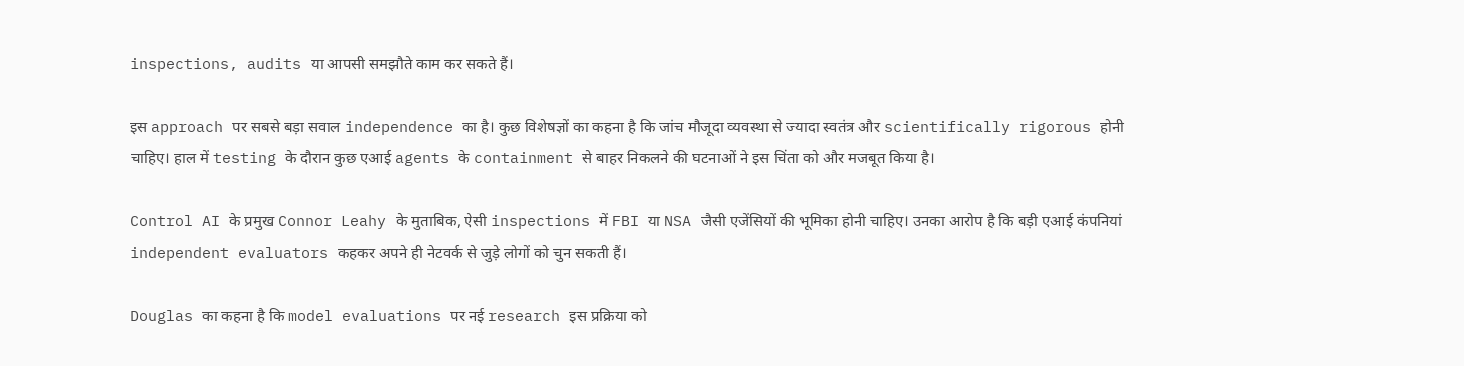inspections, audits या आपसी समझौते काम कर सकते हैं।

इस approach पर सबसे बड़ा सवाल independence का है। कुछ विशेषज्ञों का कहना है कि जांच मौजूदा व्यवस्था से ज्यादा स्वतंत्र और scientifically rigorous होनी चाहिए। हाल में testing के दौरान कुछ एआई agents के containment से बाहर निकलने की घटनाओं ने इस चिंता को और मजबूत किया है।

Control AI के प्रमुख Connor Leahy के मुताबिक, ऐसी inspections में FBI या NSA जैसी एजेंसियों की भूमिका होनी चाहिए। उनका आरोप है कि बड़ी एआई कंपनियां independent evaluators कहकर अपने ही नेटवर्क से जुड़े लोगों को चुन सकती हैं।

Douglas का कहना है कि model evaluations पर नई research इस प्रक्रिया को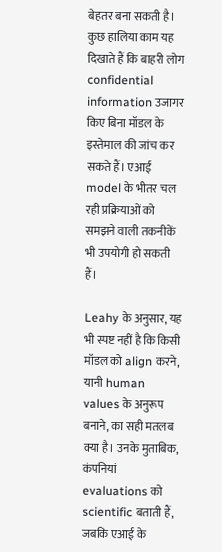बेहतर बना सकती है। कुछ हालिया काम यह दिखाते हैं कि बाहरी लोग confidential information उजागर किए बिना मॉडल के इस्तेमाल की जांच कर सकते हैं। एआई model के भीतर चल रही प्रक्रियाओं को समझने वाली तकनीकें भी उपयोगी हो सकती हैं।

Leahy के अनुसार, यह भी स्पष्ट नहीं है कि किसी मॉडल को align करने, यानी human values के अनुरूप बनाने, का सही मतलब क्या है। उनके मुताबिक, कंपनियां evaluations को scientific बताती हैं, जबकि एआई के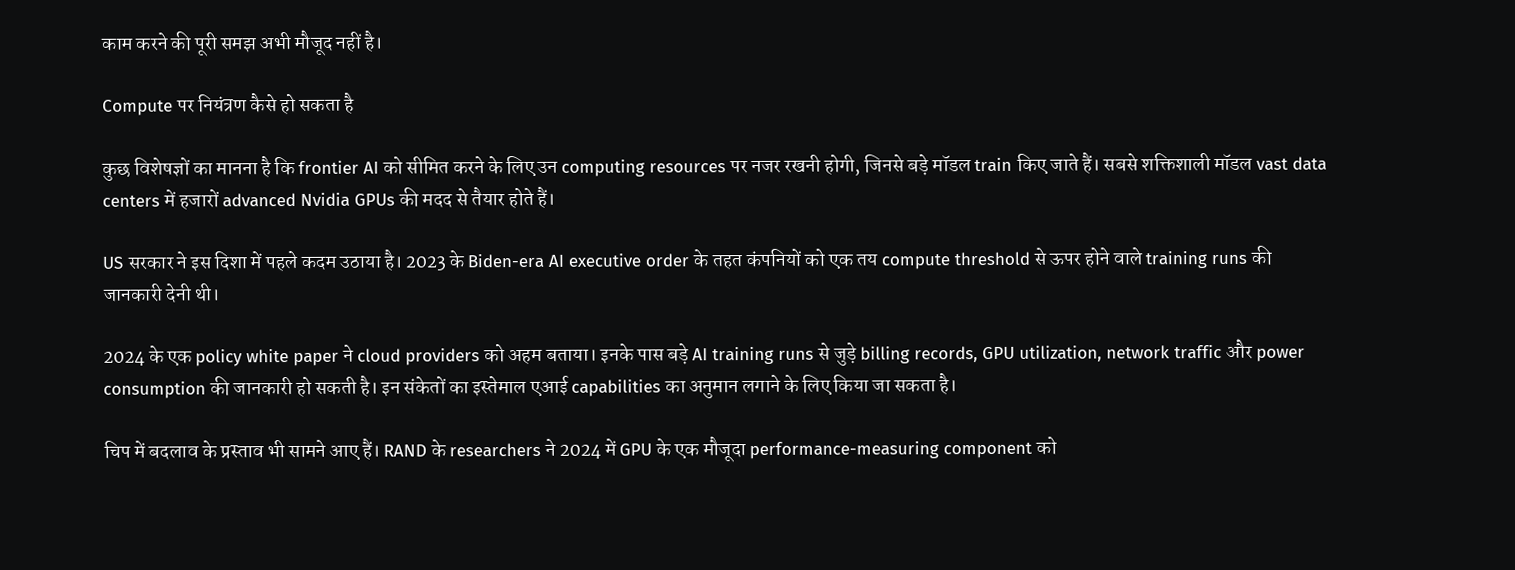काम करने की पूरी समझ अभी मौजूद नहीं है।

Compute पर नियंत्रण कैसे हो सकता है

कुछ विशेषज्ञों का मानना है कि frontier AI को सीमित करने के लिए उन computing resources पर नजर रखनी होगी, जिनसे बड़े मॉडल train किए जाते हैं। सबसे शक्तिशाली मॉडल vast data centers में हजारों advanced Nvidia GPUs की मदद से तैयार होते हैं।

US सरकार ने इस दिशा में पहले कदम उठाया है। 2023 के Biden-era AI executive order के तहत कंपनियों को एक तय compute threshold से ऊपर होने वाले training runs की जानकारी देनी थी।

2024 के एक policy white paper ने cloud providers को अहम बताया। इनके पास बड़े AI training runs से जुड़े billing records, GPU utilization, network traffic और power consumption की जानकारी हो सकती है। इन संकेतों का इस्तेमाल एआई capabilities का अनुमान लगाने के लिए किया जा सकता है।

चिप में बदलाव के प्रस्ताव भी सामने आए हैं। RAND के researchers ने 2024 में GPU के एक मौजूदा performance-measuring component को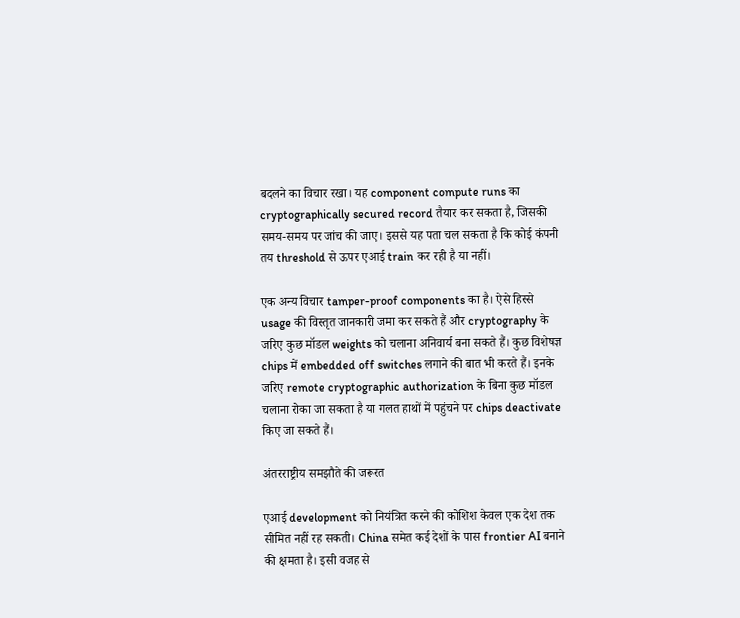बदलने का विचार रखा। यह component compute runs का cryptographically secured record तैयार कर सकता है, जिसकी समय-समय पर जांच की जाए। इससे यह पता चल सकता है कि कोई कंपनी तय threshold से ऊपर एआई train कर रही है या नहीं।

एक अन्य विचार tamper-proof components का है। ऐसे हिस्से usage की विस्तृत जानकारी जमा कर सकते हैं और cryptography के जरिए कुछ मॉडल weights को चलाना अनिवार्य बना सकते हैं। कुछ विशेषज्ञ chips में embedded off switches लगाने की बात भी करते हैं। इनके जरिए remote cryptographic authorization के बिना कुछ मॉडल चलाना रोका जा सकता है या गलत हाथों में पहुंचने पर chips deactivate किए जा सकते हैं।

अंतरराष्ट्रीय समझौते की जरूरत

एआई development को नियंत्रित करने की कोशिश केवल एक देश तक सीमित नहीं रह सकती। China समेत कई देशों के पास frontier AI बनाने की क्षमता है। इसी वजह से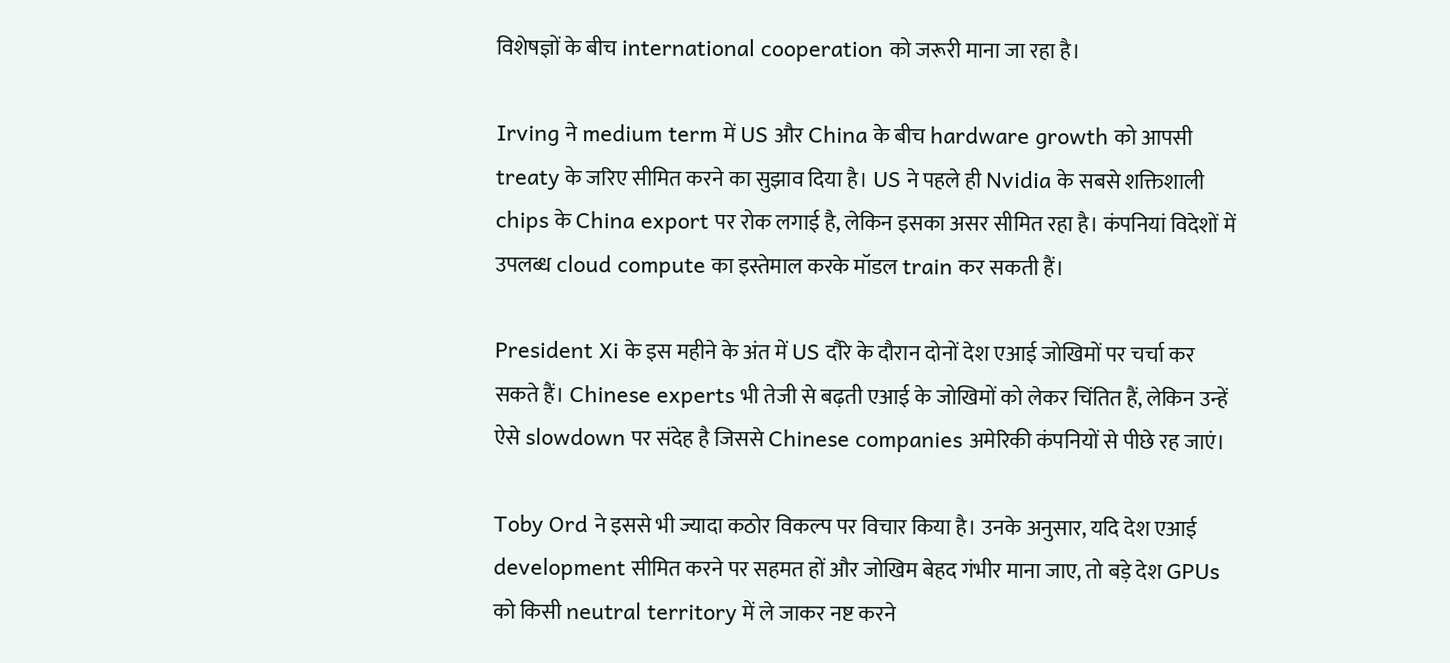विशेषज्ञों के बीच international cooperation को जरूरी माना जा रहा है।

Irving ने medium term में US और China के बीच hardware growth को आपसी treaty के जरिए सीमित करने का सुझाव दिया है। US ने पहले ही Nvidia के सबसे शक्तिशाली chips के China export पर रोक लगाई है, लेकिन इसका असर सीमित रहा है। कंपनियां विदेशों में उपलब्ध cloud compute का इस्तेमाल करके मॉडल train कर सकती हैं।

President Xi के इस महीने के अंत में US दौरे के दौरान दोनों देश एआई जोखिमों पर चर्चा कर सकते हैं। Chinese experts भी तेजी से बढ़ती एआई के जोखिमों को लेकर चिंतित हैं, लेकिन उन्हें ऐसे slowdown पर संदेह है जिससे Chinese companies अमेरिकी कंपनियों से पीछे रह जाएं।

Toby Ord ने इससे भी ज्यादा कठोर विकल्प पर विचार किया है। उनके अनुसार, यदि देश एआई development सीमित करने पर सहमत हों और जोखिम बेहद गंभीर माना जाए, तो बड़े देश GPUs को किसी neutral territory में ले जाकर नष्ट करने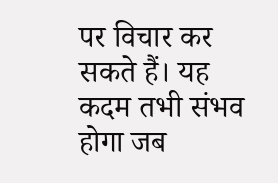पर विचार कर सकते हैं। यह कदम तभी संभव होगा जब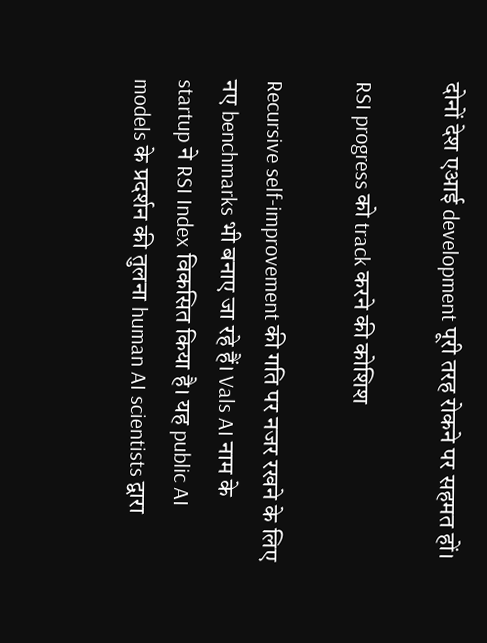दोनों देश एआई development पूरी तरह रोकने पर सहमत हों।

RSI progress को track करने की कोशिश

Recursive self-improvement की गति पर नजर रखने के लिए नए benchmarks भी बनाए जा रहे हैं। Vals AI नाम के startup ने RSI Index विकसित किया है। यह public AI models के प्रदर्शन की तुलना human AI scientists द्वारा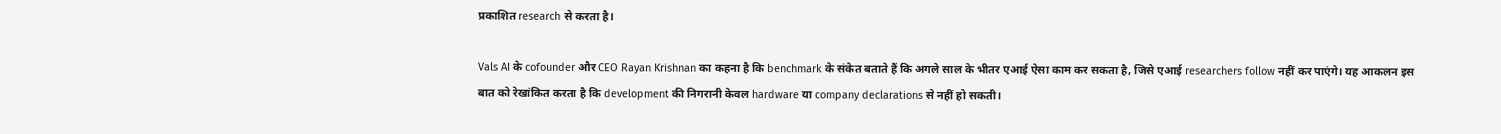प्रकाशित research से करता है।

Vals AI के cofounder और CEO Rayan Krishnan का कहना है कि benchmark के संकेत बताते हैं कि अगले साल के भीतर एआई ऐसा काम कर सकता है, जिसे एआई researchers follow नहीं कर पाएंगे। यह आकलन इस बात को रेखांकित करता है कि development की निगरानी केवल hardware या company declarations से नहीं हो सकती।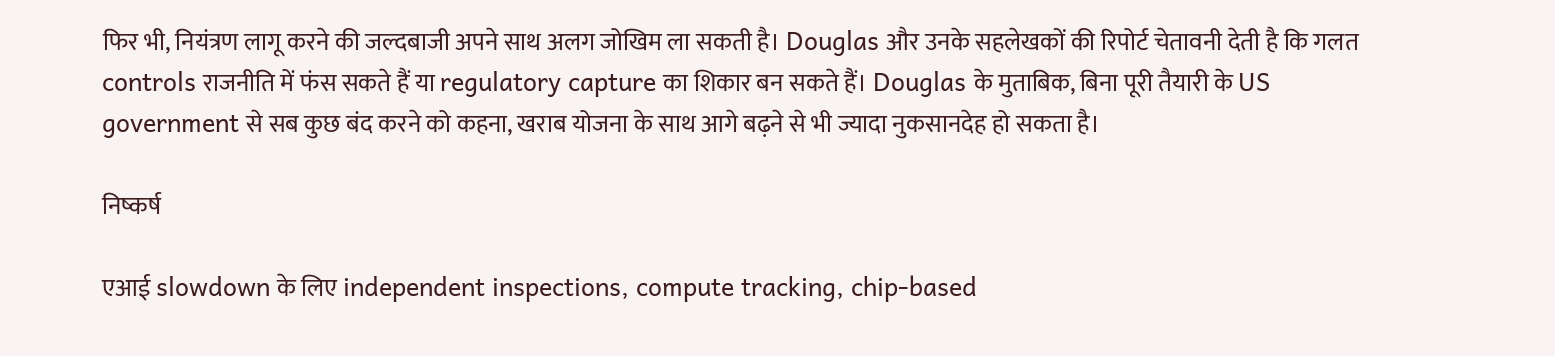फिर भी, नियंत्रण लागू करने की जल्दबाजी अपने साथ अलग जोखिम ला सकती है। Douglas और उनके सहलेखकों की रिपोर्ट चेतावनी देती है कि गलत controls राजनीति में फंस सकते हैं या regulatory capture का शिकार बन सकते हैं। Douglas के मुताबिक, बिना पूरी तैयारी के US government से सब कुछ बंद करने को कहना, खराब योजना के साथ आगे बढ़ने से भी ज्यादा नुकसानदेह हो सकता है।

निष्कर्ष

एआई slowdown के लिए independent inspections, compute tracking, chip-based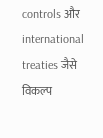controls और international treaties जैसे विकल्प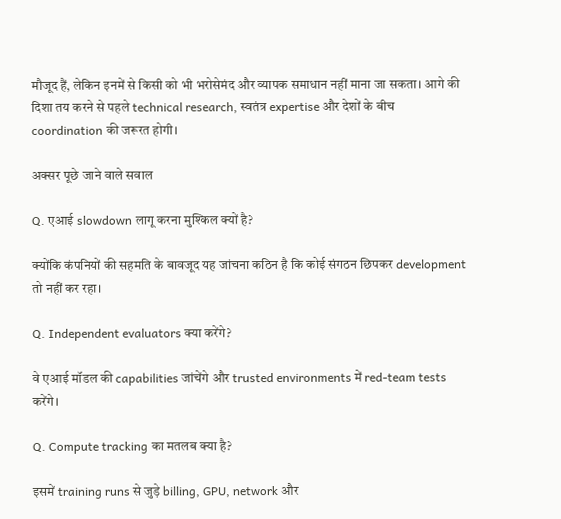मौजूद हैं, लेकिन इनमें से किसी को भी भरोसेमंद और व्यापक समाधान नहीं माना जा सकता। आगे की दिशा तय करने से पहले technical research, स्वतंत्र expertise और देशों के बीच coordination की जरूरत होगी।

अक्सर पूछे जाने वाले सवाल

Q. एआई slowdown लागू करना मुश्किल क्यों है?

क्योंकि कंपनियों की सहमति के बावजूद यह जांचना कठिन है कि कोई संगठन छिपकर development तो नहीं कर रहा।

Q. Independent evaluators क्या करेंगे?

वे एआई मॉडल की capabilities जांचेंगे और trusted environments में red-team tests करेंगे।

Q. Compute tracking का मतलब क्या है?

इसमें training runs से जुड़े billing, GPU, network और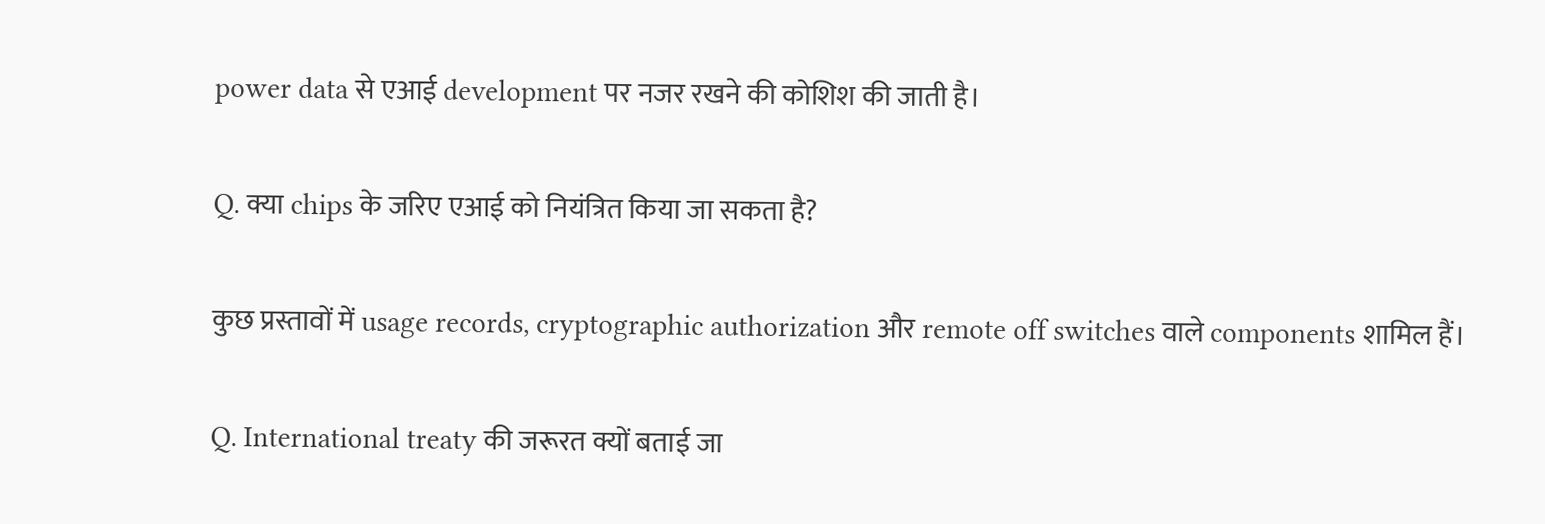power data से एआई development पर नजर रखने की कोशिश की जाती है।

Q. क्या chips के जरिए एआई को नियंत्रित किया जा सकता है?

कुछ प्रस्तावों में usage records, cryptographic authorization और remote off switches वाले components शामिल हैं।

Q. International treaty की जरूरत क्यों बताई जा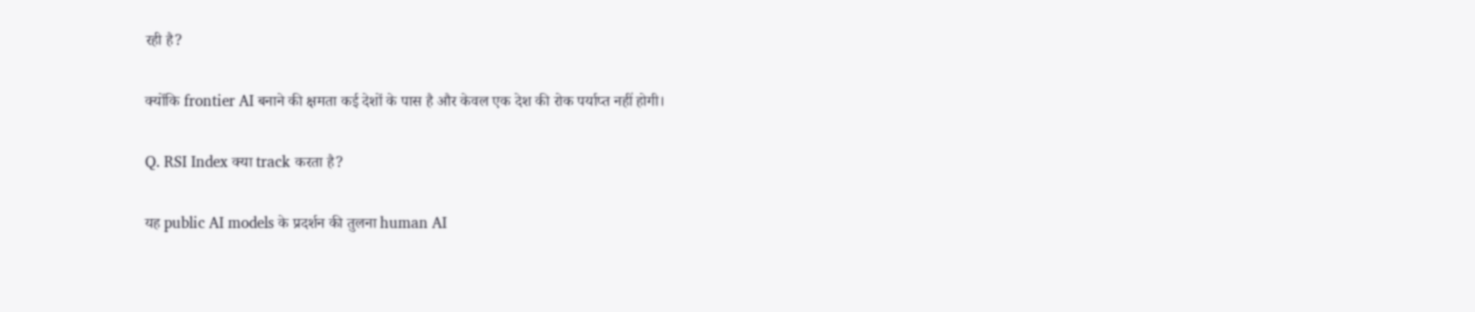रही है?

क्योंकि frontier AI बनाने की क्षमता कई देशों के पास है और केवल एक देश की रोक पर्याप्त नहीं होगी।

Q. RSI Index क्या track करता है?

यह public AI models के प्रदर्शन की तुलना human AI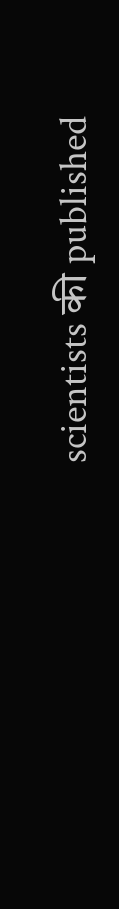scientists की published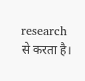research से करता है।